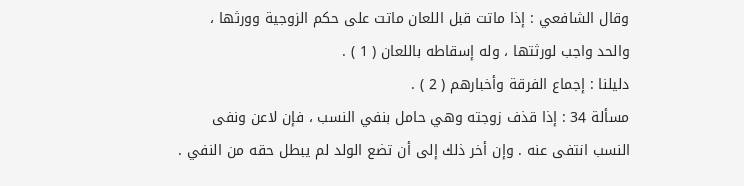وقال الشافعي : إذا ماتت قبل اللعان ماتت على حكم الزوجية وورثها ،
والحد واجب لورثتها ، وله إسقاطه باللعان ( 1 ) .
دليلنا : إجماع الفرقة وأخبارهم ( 2 ) .
مسألة 34 : إذا قذف زوجته وهي حامل بنفي النسب ، فإن لاعن ونفى
النسب انتفى عنه . وإن أخر ذلك إلى أن تضع الولد لم يبطل حقه من النفي .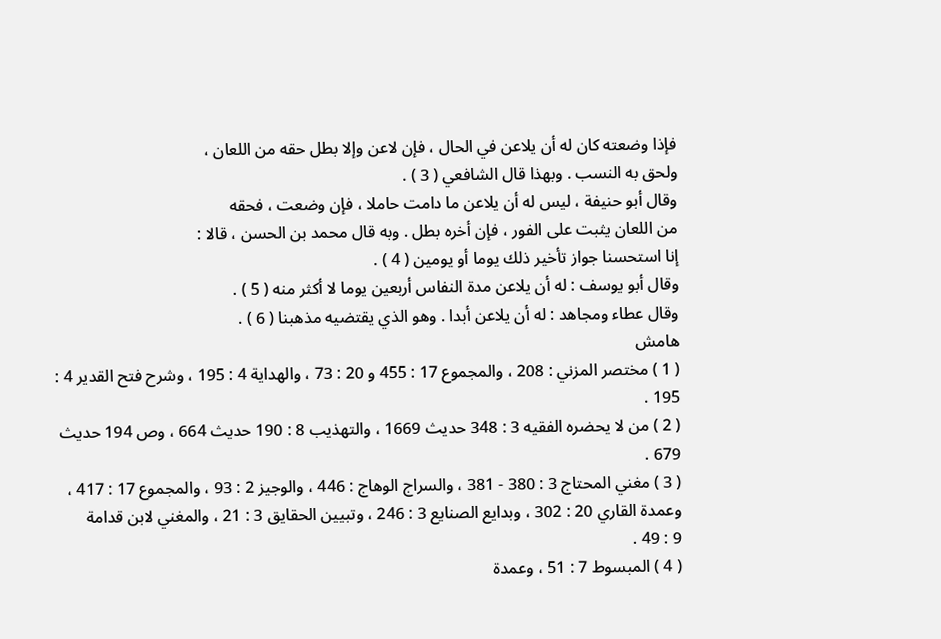فإذا وضعته كان له أن يلاعن في الحال ، فإن لاعن وإلا بطل حقه من اللعان ،
ولحق به النسب . وبهذا قال الشافعي ( 3 ) .
وقال أبو حنيفة ، ليس له أن يلاعن ما دامت حاملا ، فإن وضعت ، فحقه
من اللعان يثبت على الفور ، فإن أخره بطل . وبه قال محمد بن الحسن ، قالا :
إنا استحسنا جواز تأخير ذلك يوما أو يومين ( 4 ) .
وقال أبو يوسف : له أن يلاعن مدة النفاس أربعين يوما لا أكثر منه ( 5 ) .
وقال عطاء ومجاهد : له أن يلاعن أبدا . وهو الذي يقتضيه مذهبنا ( 6 ) .
هامش
( 1 ) مختصر المزني : 208 ، والمجموع 17 : 455 و 20 : 73 ، والهداية 4 : 195 ، وشرح فتح القدير 4 :
195 .
( 2 ) من لا يحضره الفقيه 3 : 348 حديث 1669 ، والتهذيب 8 : 190 حديث 664 ، وص 194 حديث
679 .
( 3 ) مغني المحتاج 3 : 380 - 381 ، والسراج الوهاج : 446 ، والوجيز 2 : 93 ، والمجموع 17 : 417 ،
وعمدة القاري 20 : 302 ، وبدايع الصنايع 3 : 246 ، وتبيين الحقايق 3 : 21 ، والمغني لابن قدامة
9 : 49 .
( 4 ) المبسوط 7 : 51 ، وعمدة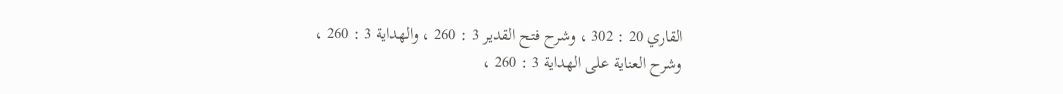القاري 20 : 302 ، وشرح فتح القدير 3 : 260 ، والهداية 3 : 260 ،
وشرح العناية على الهداية 3 : 260 ،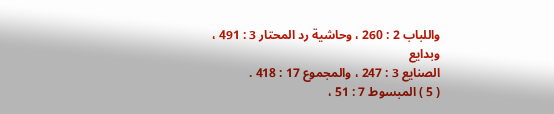واللباب 2 : 260 ، وحاشية رد المحتار 3 : 491 ، وبدايع
الصنايع 3 : 247 ، والمجموع 17 : 418 .
( 5 ) المبسوط 7 : 51 ،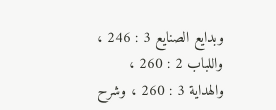وبدايع الصنايع 3 : 246 ، واللباب 2 : 260 ، والهداية 3 : 260 ، وشرح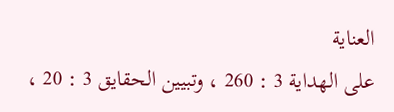العناية
على الهداية 3 : 260 ، وتبيين الحقايق 3 : 20 ،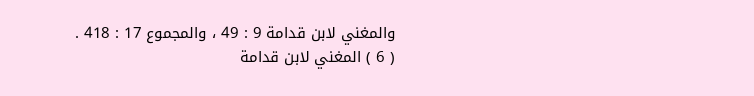والمغني لابن قدامة 9 : 49 ، والمجموع 17 : 418 .
( 6 ) المغني لابن قدامة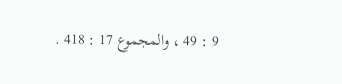9 : 49 ، والمجموع 17 : 418 .